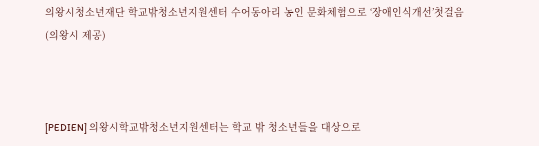의왕시청소년재단 학교밖청소년지원센터 수어동아리 농인 문화체험으로 ‘장애인식개선’첫걸음 (의왕시 제공)



[PEDIEN] 의왕시학교밖청소년지원센터는 학교 밖 청소년들을 대상으로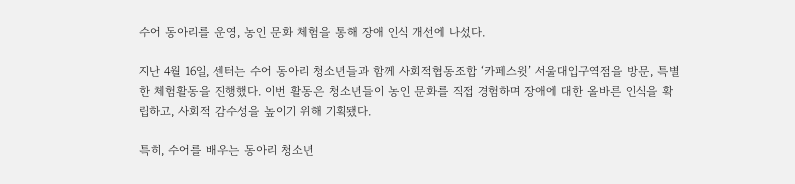수어 동아리를 운영, 농인 문화 체험을 통해 장애 인식 개선에 나섰다.

지난 4월 16일, 센터는 수어 동아리 청소년들과 함께 사회적협동조합 ‘카페스윗’ 서울대입구역점을 방문, 특별한 체험활동을 진행했다. 이번 활동은 청소년들이 농인 문화를 직접 경험하며 장애에 대한 올바른 인식을 확립하고, 사회적 감수성을 높이기 위해 기획됐다.

특히, 수어를 배우는 동아리 청소년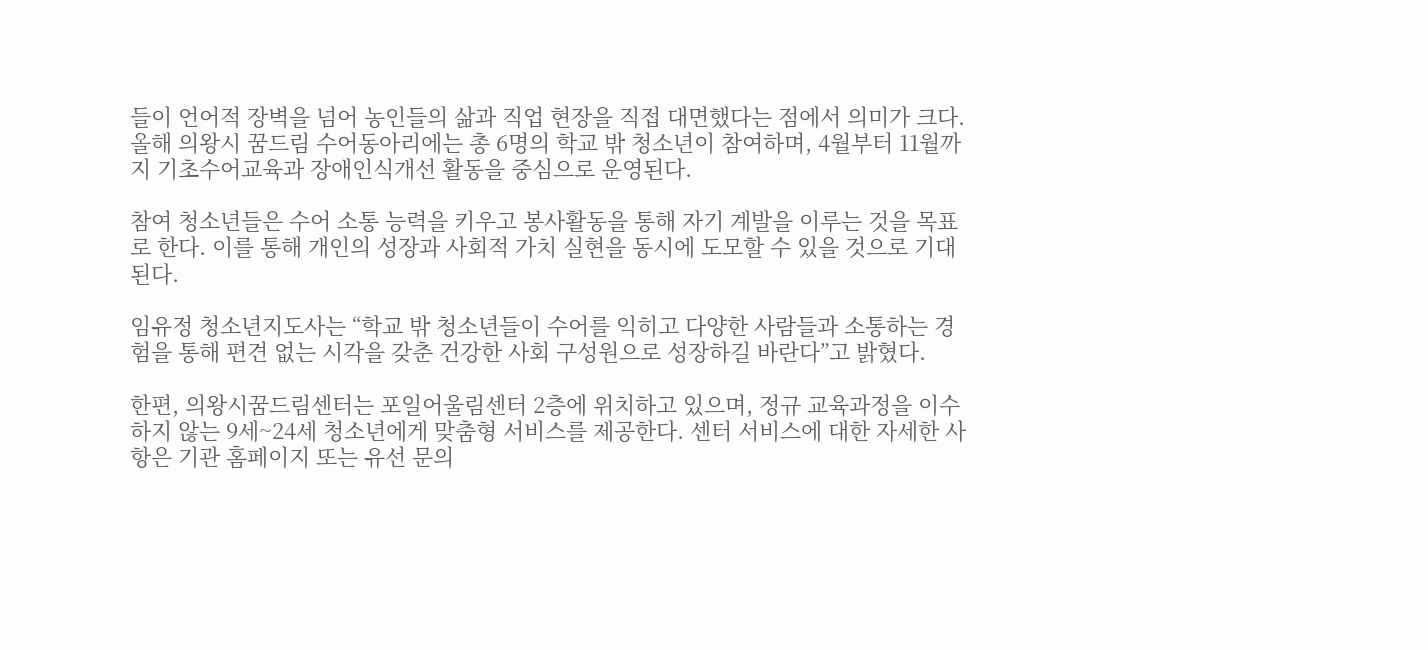들이 언어적 장벽을 넘어 농인들의 삶과 직업 현장을 직접 대면했다는 점에서 의미가 크다. 올해 의왕시 꿈드림 수어동아리에는 총 6명의 학교 밖 청소년이 참여하며, 4월부터 11월까지 기초수어교육과 장애인식개선 활동을 중심으로 운영된다.

참여 청소년들은 수어 소통 능력을 키우고 봉사활동을 통해 자기 계발을 이루는 것을 목표로 한다. 이를 통해 개인의 성장과 사회적 가치 실현을 동시에 도모할 수 있을 것으로 기대된다.

임유정 청소년지도사는 “학교 밖 청소년들이 수어를 익히고 다양한 사람들과 소통하는 경험을 통해 편견 없는 시각을 갖춘 건강한 사회 구성원으로 성장하길 바란다”고 밝혔다.

한편, 의왕시꿈드림센터는 포일어울림센터 2층에 위치하고 있으며, 정규 교육과정을 이수하지 않는 9세~24세 청소년에게 맞춤형 서비스를 제공한다. 센터 서비스에 대한 자세한 사항은 기관 홈페이지 또는 유선 문의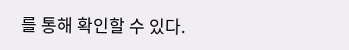를 통해 확인할 수 있다.